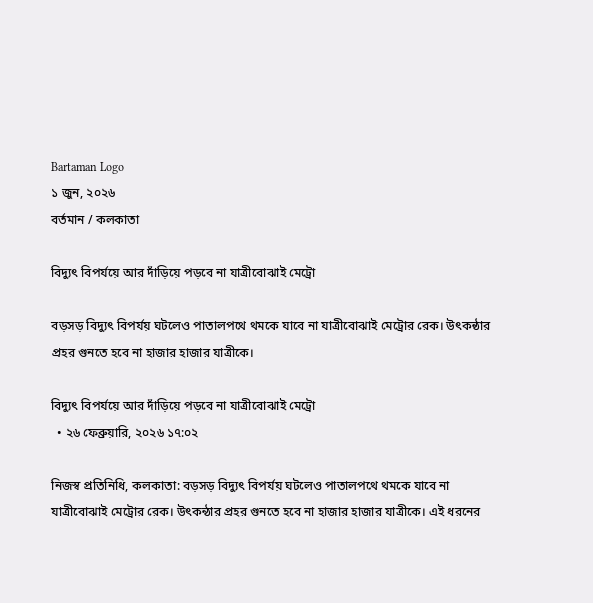Bartaman Logo
১ জুন, ২০২৬
বর্তমান / কলকাতা

বিদ্যুৎ বিপর্যয়ে আর দাঁড়িয়ে পড়বে না যাত্রীবোঝাই মেট্রো

বড়সড় বিদ্যুৎ বিপর্যয় ঘটলেও পাতালপথে থমকে যাবে না যাত্রীবোঝাই মেট্রোর রেক। উৎকন্ঠার প্রহর গুনতে হবে না হাজার হাজার যাত্রীকে।

বিদ্যুৎ বিপর্যয়ে আর দাঁড়িয়ে পড়বে না যাত্রীবোঝাই মেট্রো
  • ২৬ ফেব্রুয়ারি, ২০২৬ ১৭:০২

নিজস্ব প্রতিনিধি, কলকাতা: বড়সড় বিদ্যুৎ বিপর্যয় ঘটলেও পাতালপথে থমকে যাবে না যাত্রীবোঝাই মেট্রোর রেক। উৎকন্ঠার প্রহর গুনতে হবে না হাজার হাজার যাত্রীকে। এই ধরনের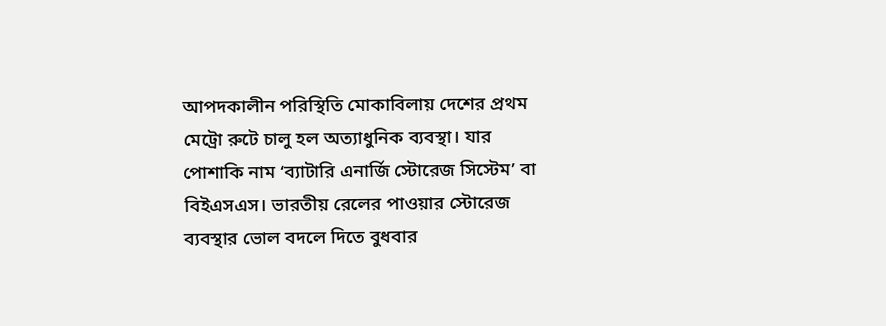আপদকালীন পরিস্থিতি মোকাবিলায় দেশের প্রথম মেট্রো রুটে চালু হল অত্যাধুনিক ব্যবস্থা। যার পোশাকি নাম ‘ব্যাটারি এনার্জি স্টোরেজ সিস্টেম’ বা বিইএসএস। ভারতীয় রেলের পাওয়ার স্টোরেজ ব্যবস্থার ভোল বদলে দিতে বুধবার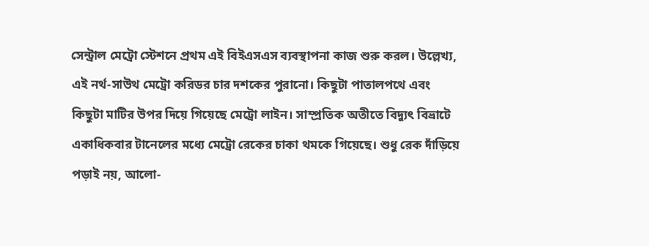সেন্ট্রাল মেট্রো স্টেশনে প্রথম এই বিইএসএস ব্যবস্থাপনা কাজ শুরু করল। উল্লেখ্য, এই নর্থ-সাউথ মেট্রো করিডর চার দশকের পুরানো। কিছুটা পাতালপথে এবং কিছুটা মাটির উপর দিয়ে গিয়েছে মেট্রো লাইন। সাম্প্রতিক অতীতে বিদ্যুৎ বিভ্রাটে একাধিকবার টানেলের মধ্যে মেট্রো রেকের চাকা থমকে গিয়েছে। শুধু রেক দাঁড়িয়ে পড়াই নয়, আলো-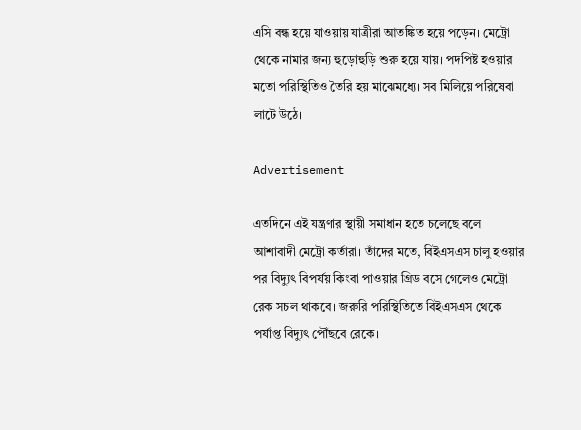এসি বন্ধ হয়ে যাওয়ায় যাত্রীরা আতঙ্কিত হয়ে পড়েন। মেট্রো থেকে নামার জন্য হুড়োহুড়ি শুরু হয়ে যায়। পদপিষ্ট হওয়ার মতো পরিস্থিতিও তৈরি হয় মাঝেমধ্যে। সব মিলিয়ে পরিষেবা লাটে উঠে।

Advertisement

এতদিনে এই যন্ত্রণার স্থায়ী সমাধান হতে চলেছে বলে আশাবাদী মেট্রো কর্তারা। তাঁদের মতে, বিইএসএস চালু হওয়ার পর বিদ্যুৎ বিপর্যয় কিংবা পাওয়ার গ্রিড বসে গেলেও মেট্রো রেক সচল থাকবে। জরুরি পরিস্থিতিতে বিইএসএস থেকে পর্যাপ্ত বিদ্যুৎ পৌঁছবে রেকে।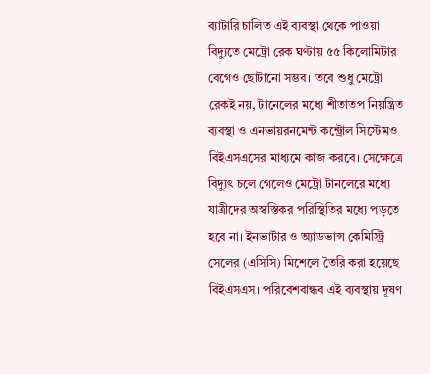ব্যাটারি চালিত এই ব্যবস্থা থেকে পাওয়া বিদ্যুতে মেট্রো রেক ঘণ্টায় ৫৫ কিলোমিটার বেগেও ছোটানো সম্ভব। তবে শুধু মেট্রো রেকই নয়, টানেলের মধ্যে শীতাতপ নিয়ন্ত্রিত ব্যবস্থা ও এনভায়রনমেন্ট কন্ট্রোল সিস্টেমও বিইএসএসের মাধ্যমে কাজ করবে। সেক্ষেত্রে বিদ্যুৎ চলে গেলেও মেট্রো টানলেরে মধ্যে যাত্রীদের অস্বস্তিকর পরিস্থিতির মধ্যে পড়তে হবে না। ইনভার্টার ও অ্যাডভান্স কেমিস্ট্রি সেলের (এসিসি) মিশেলে তৈরি করা হয়েছে বিইএসএস। পরিবেশবান্ধব এই ব্যবস্থায় দূষণ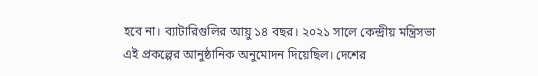হবে না। ব্যাটারিগুলির আয়ু ১৪ বছর। ২০২১ সালে কেন্দ্রীয় মন্ত্রিসভা এই প্রকল্পের আনুষ্ঠানিক অনুমোদন দিয়েছিল। দেশের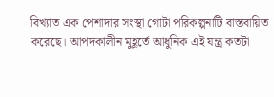বিখ্যাত এক পেশাদার সংস্থা গোটা পরিকল্পনাটি বাস্তবায়িত করেছে। আপদকালীন মুহূর্তে আধুনিক এই যন্ত্র কতটা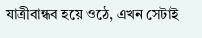যাত্রীবান্ধব হয়ে ওঠে, এখন সেটাই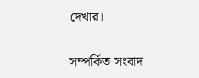দেখার।

সম্পর্কিত সংবাদ